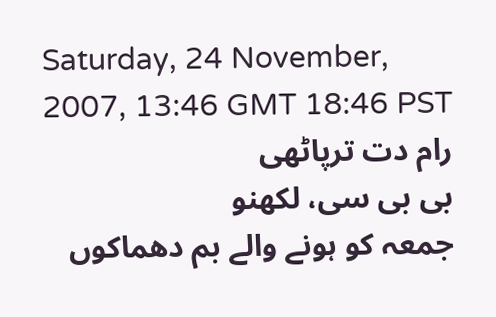Saturday, 24 November, 2007, 13:46 GMT 18:46 PST
رام دت ترپاٹھی
بی بی سی، لکھنو
جمعہ کو ہونے والے بم دھماکوں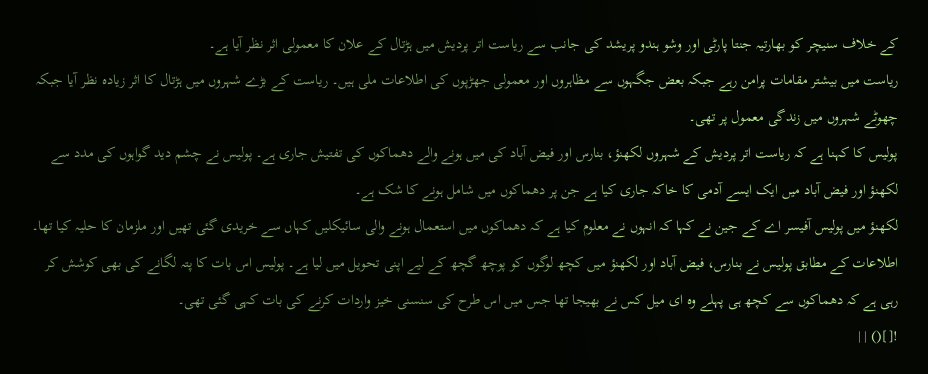کے خلاف سنیچر کو بھارتیہ جنتا پارٹی اور وشو ہندو پریشد کی جانب سے ریاست اتر پردیش میں ہڑتال کے علان کا معمولی اثر نظر آیا ہے۔
ریاست میں بیشتر مقامات پرامن رہے جبکہ بعض جگہوں سے مظاہروں اور معمولی جھڑپوں کی اطلاعات ملی ہیں۔ ریاست کے بڑے شہروں میں ہڑتال کا اثر زیادہ نظر آیا جبکہ چھوٹے شہروں ميں زندگی معمول پر تھی۔
پولیس کا کہنا ہے کہ ریاست اتر پردیش کے شہروں لکھنؤ، بنارس اور فیض آباد کی میں ہونے والے دھماکوں کی تفتیش جاری ہے۔ پولیس نے چشم دید گواہوں کی مدد سے لکھنؤ اور فیض آباد میں ایک ایسے آدمی کا خاکہ جاری کیا ہے جن پر دھماکوں میں شامل ہونے کا شک ہے۔
لکھنؤ میں پولیس آفیسر اے کے جین نے کہا کہ انہوں نے معلوم کیا ہے کہ دھماکوں میں استعمال ہونے والی سائیکلیں کہاں سے خریدی گئی تھیں اور ملزمان کا حلیہ کیا تھا۔
اطلاعات کے مطابق پولیس نے بنارس، فیض آباد اور لکھنؤ میں کچھ لوگوں کو پوچھ گچھ کے لیے اپنی تحویل میں لیا ہے۔ پولیس اس بات کا پتہ لگانے کی بھی کوشش کر رہی ہے کہ دھماکوں سے کچھ ہی پہلے وہ ای میل کس نے بھیجا تھا جس میں اس طرح کی سنسنی خیز واردات کرنے کی بات کہی گئی تھی۔
![]() | |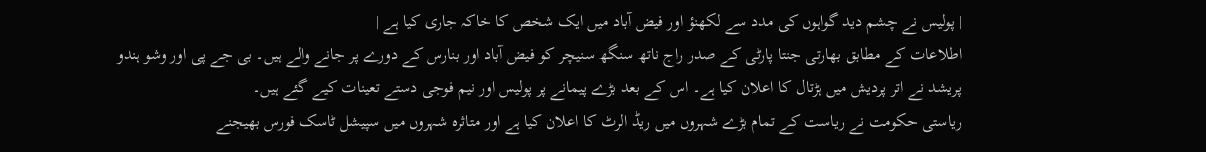| پولیس نے چشم دید گواہوں کی مدد سے لکھنؤ اور فیض آباد میں ایک شخص کا خاکہ جاری کیا ہے |
اطلاعات کے مطابق بھارتی جنتا پارٹی کے صدر راج ناتھ سنگھ سنیچر کو فیض آباد اور بنارس کے دورے پر جانے والے ہیں۔ بی جے پی اور وشو ہندو پریشد نے اتر پردیش میں ہڑتال کا اعلان کیا ہے۔ اس کے بعد بڑے پیمانے پر پولیس اور نیم فوجی دستے تعینات کیے گئے ہیں۔
ریاستی حکومت نے ریاست کے تمام بڑے شہروں میں ریڈ الرٹ کا اعلان کیا ہے اور متاثرہ شہروں میں سپیشل ٹاسک فورس بھیجنے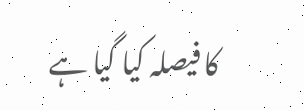کا فیصلہ کیا گيا ہے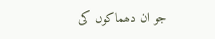جو ان دھماکوں کی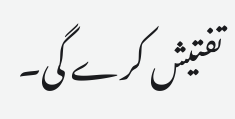تفتیش کرے گی۔